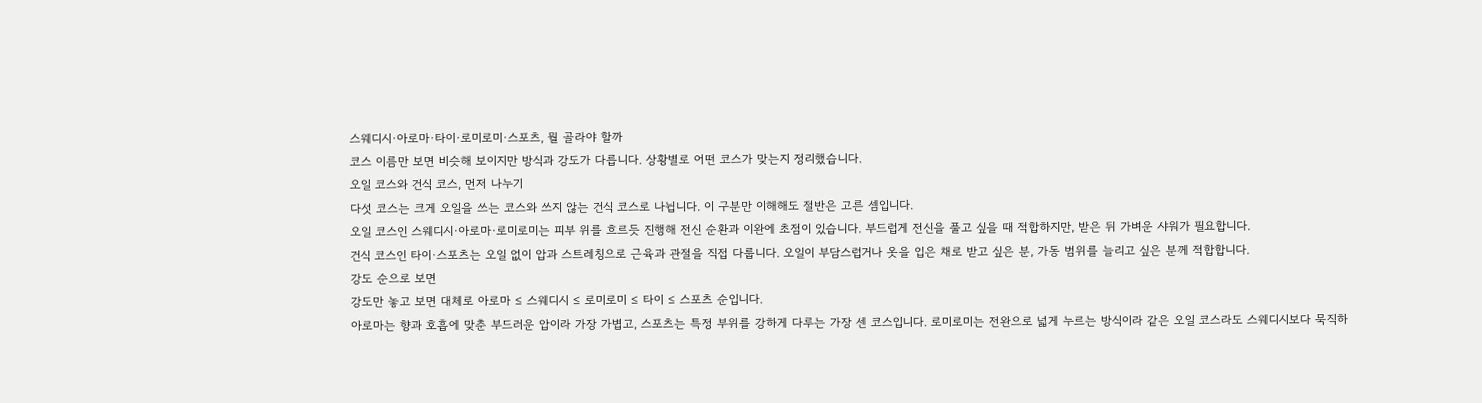스웨디시·아로마·타이·로미로미·스포츠, 뭘 골라야 할까
코스 이름만 보면 비슷해 보이지만 방식과 강도가 다릅니다. 상황별로 어떤 코스가 맞는지 정리했습니다.
오일 코스와 건식 코스, 먼저 나누기
다섯 코스는 크게 오일을 쓰는 코스와 쓰지 않는 건식 코스로 나뉩니다. 이 구분만 이해해도 절반은 고른 셈입니다.
오일 코스인 스웨디시·아로마·로미로미는 피부 위를 흐르듯 진행해 전신 순환과 이완에 초점이 있습니다. 부드럽게 전신을 풀고 싶을 때 적합하지만, 받은 뒤 가벼운 샤워가 필요합니다.
건식 코스인 타이·스포츠는 오일 없이 압과 스트레칭으로 근육과 관절을 직접 다룹니다. 오일이 부담스럽거나 옷을 입은 채로 받고 싶은 분, 가동 범위를 늘리고 싶은 분께 적합합니다.
강도 순으로 보면
강도만 놓고 보면 대체로 아로마 ≤ 스웨디시 ≤ 로미로미 ≤ 타이 ≤ 스포츠 순입니다.
아로마는 향과 호흡에 맞춘 부드러운 압이라 가장 가볍고, 스포츠는 특정 부위를 강하게 다루는 가장 센 코스입니다. 로미로미는 전완으로 넓게 누르는 방식이라 같은 오일 코스라도 스웨디시보다 묵직하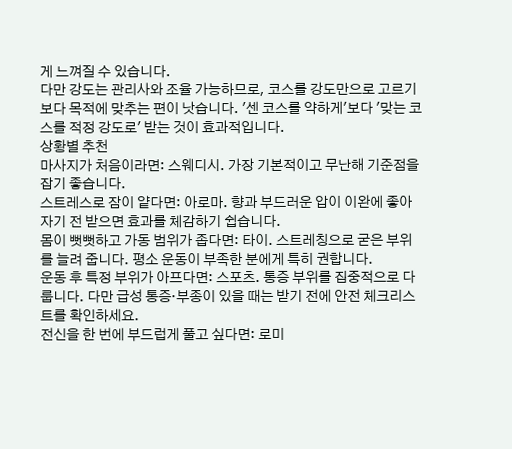게 느껴질 수 있습니다.
다만 강도는 관리사와 조율 가능하므로, 코스를 강도만으로 고르기보다 목적에 맞추는 편이 낫습니다. '센 코스를 약하게'보다 '맞는 코스를 적정 강도로' 받는 것이 효과적입니다.
상황별 추천
마사지가 처음이라면: 스웨디시. 가장 기본적이고 무난해 기준점을 잡기 좋습니다.
스트레스로 잠이 얕다면: 아로마. 향과 부드러운 압이 이완에 좋아 자기 전 받으면 효과를 체감하기 쉽습니다.
몸이 뻣뻣하고 가동 범위가 좁다면: 타이. 스트레칭으로 굳은 부위를 늘려 줍니다. 평소 운동이 부족한 분에게 특히 권합니다.
운동 후 특정 부위가 아프다면: 스포츠. 통증 부위를 집중적으로 다룹니다. 다만 급성 통증·부종이 있을 때는 받기 전에 안전 체크리스트를 확인하세요.
전신을 한 번에 부드럽게 풀고 싶다면: 로미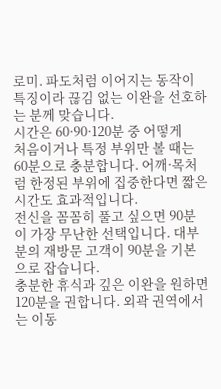로미. 파도처럼 이어지는 동작이 특징이라 끊김 없는 이완을 선호하는 분께 맞습니다.
시간은 60·90·120분 중 어떻게
처음이거나 특정 부위만 볼 때는 60분으로 충분합니다. 어깨·목처럼 한정된 부위에 집중한다면 짧은 시간도 효과적입니다.
전신을 꼼꼼히 풀고 싶으면 90분이 가장 무난한 선택입니다. 대부분의 재방문 고객이 90분을 기본으로 잡습니다.
충분한 휴식과 깊은 이완을 원하면 120분을 권합니다. 외곽 권역에서는 이동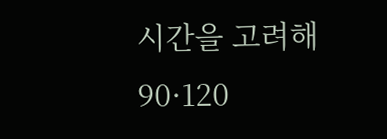시간을 고려해 90·120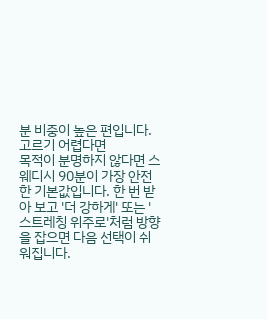분 비중이 높은 편입니다.
고르기 어렵다면
목적이 분명하지 않다면 스웨디시 90분이 가장 안전한 기본값입니다. 한 번 받아 보고 '더 강하게' 또는 '스트레칭 위주로'처럼 방향을 잡으면 다음 선택이 쉬워집니다.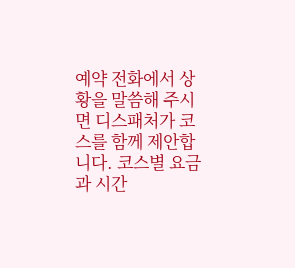예약 전화에서 상황을 말씀해 주시면 디스패처가 코스를 함께 제안합니다. 코스별 요금과 시간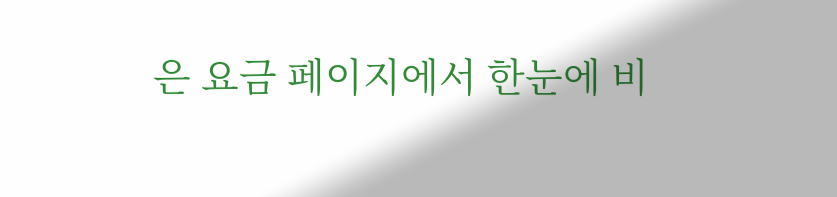은 요금 페이지에서 한눈에 비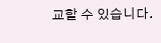교할 수 있습니다.